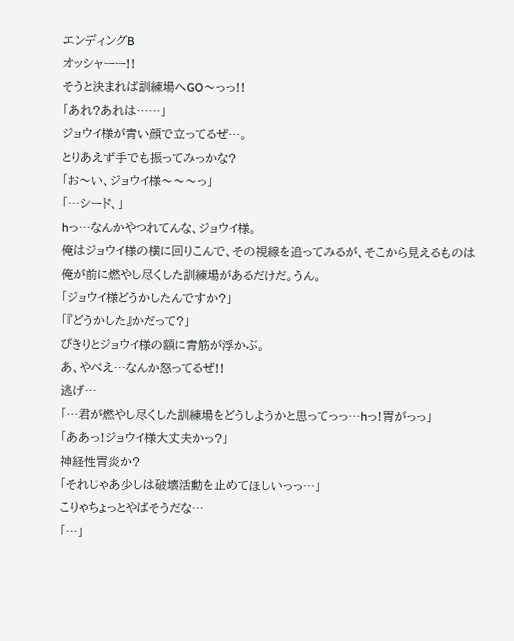エンディングB
オッシャーー!!
そうと決まれば訓練場へGO〜っっ!!
「あれ?あれは……」
ジョウイ様が青い顔で立ってるぜ…。
とりあえず手でも振ってみっかな?
「お〜い、ジョウイ様〜〜〜っ」
「…シード、」
hっ…なんかやつれてんな、ジョウイ様。
俺はジョウイ様の横に回りこんで、その視線を追ってみるが、そこから見えるものは俺が前に燃やし尽くした訓練場があるだけだ。うん。
「ジョウイ様どうかしたんですか?」
「『どうかした』かだって?」
ぴきりとジョウイ様の額に青筋が浮かぶ。
あ、やべえ…なんか怒ってるぜ!!
逃げ…
「…君が燃やし尽くした訓練場をどうしようかと思ってっっ…hっ!胃がっっ」
「ああっ!ジョウイ様大丈夫かっ?」
神経性胃炎か?
「それじゃあ少しは破壊活動を止めてほしいっっ…」
こりゃちょっとやばそうだな…
「…」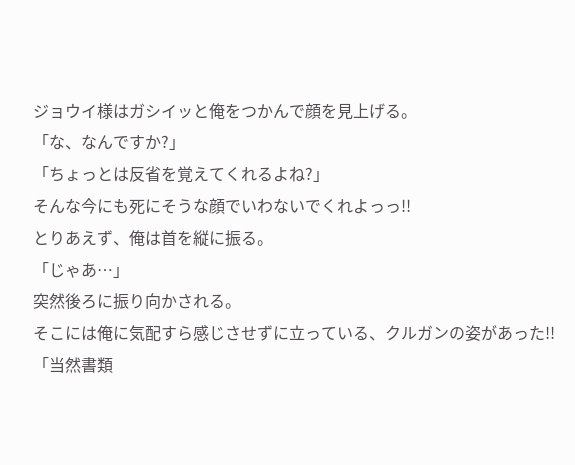ジョウイ様はガシイッと俺をつかんで顔を見上げる。
「な、なんですか?」
「ちょっとは反省を覚えてくれるよね?」
そんな今にも死にそうな顔でいわないでくれよっっ!!
とりあえず、俺は首を縦に振る。
「じゃあ…」
突然後ろに振り向かされる。
そこには俺に気配すら感じさせずに立っている、クルガンの姿があった!!
「当然書類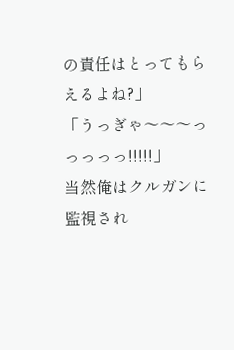の責任はとってもらえるよね?」
「うっぎゃ〜〜〜っっっっっ!!!!!」
当然俺はクルガンに監視され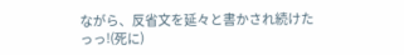ながら、反省文を延々と書かされ続けたっっ!(死に)